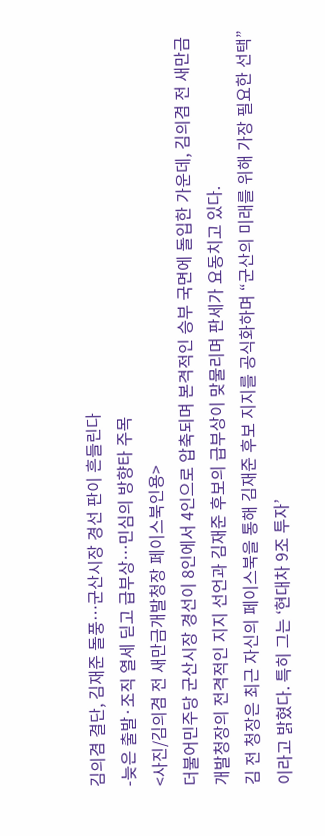김의겸 결단, 김재준 돌풍…군산시장 경선 판이 흔들린다
-늦은 출발·조직 열세 딛고 급부상…민심의 방향타 주목
<사진/김의겸 전 새만금개발청장 페이스북인용>
더불어민주당 군산시장 경선이 8인에서 4인으로 압축되며 본격적인 승부 국면에 돌입한 가운데, 김의겸 전 새만금개발청장의 전격적인 지지 선언과 김재준 후보의 급부상이 맞물리며 판세가 요동치고 있다.
김 전 청장은 최근 자신의 페이스북을 통해 김재준 후보 지지를 공식화하며 “군산의 미래를 위해 가장 필요한 선택”이라고 밝혔다. 특히 그는 ‘현대차 9조 투자’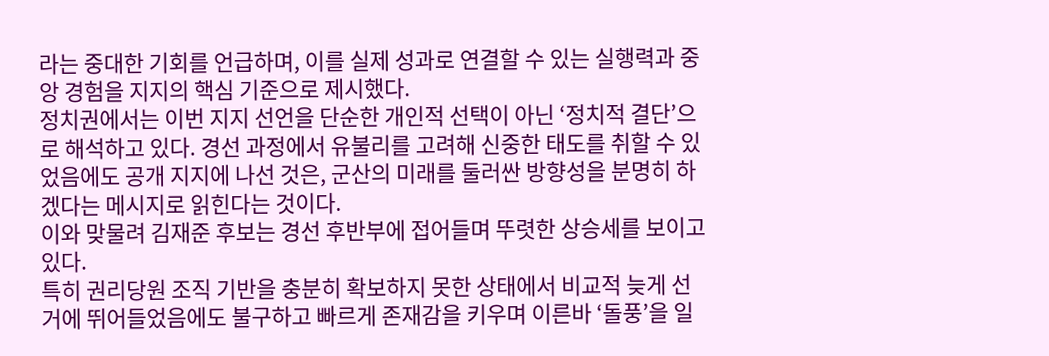라는 중대한 기회를 언급하며, 이를 실제 성과로 연결할 수 있는 실행력과 중앙 경험을 지지의 핵심 기준으로 제시했다.
정치권에서는 이번 지지 선언을 단순한 개인적 선택이 아닌 ‘정치적 결단’으로 해석하고 있다. 경선 과정에서 유불리를 고려해 신중한 태도를 취할 수 있었음에도 공개 지지에 나선 것은, 군산의 미래를 둘러싼 방향성을 분명히 하겠다는 메시지로 읽힌다는 것이다.
이와 맞물려 김재준 후보는 경선 후반부에 접어들며 뚜렷한 상승세를 보이고 있다.
특히 권리당원 조직 기반을 충분히 확보하지 못한 상태에서 비교적 늦게 선거에 뛰어들었음에도 불구하고 빠르게 존재감을 키우며 이른바 ‘돌풍’을 일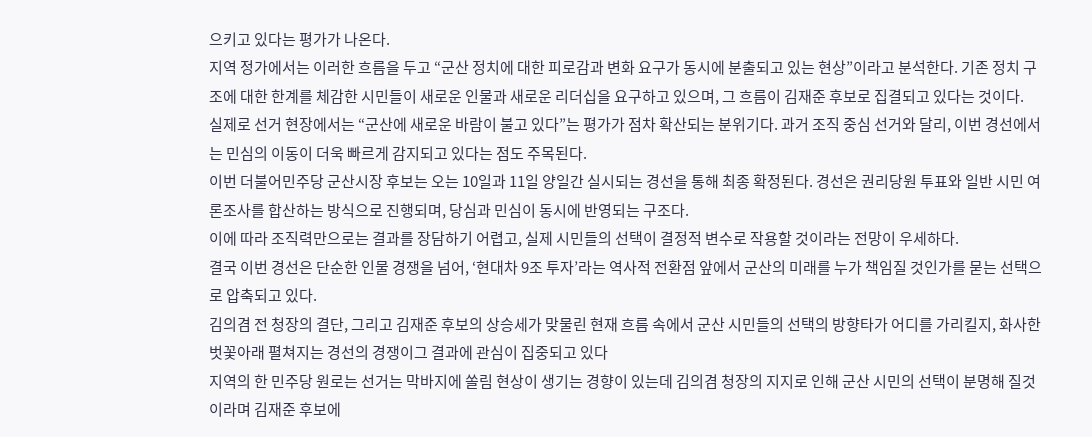으키고 있다는 평가가 나온다.
지역 정가에서는 이러한 흐름을 두고 “군산 정치에 대한 피로감과 변화 요구가 동시에 분출되고 있는 현상”이라고 분석한다. 기존 정치 구조에 대한 한계를 체감한 시민들이 새로운 인물과 새로운 리더십을 요구하고 있으며, 그 흐름이 김재준 후보로 집결되고 있다는 것이다.
실제로 선거 현장에서는 “군산에 새로운 바람이 불고 있다”는 평가가 점차 확산되는 분위기다. 과거 조직 중심 선거와 달리, 이번 경선에서는 민심의 이동이 더욱 빠르게 감지되고 있다는 점도 주목된다.
이번 더불어민주당 군산시장 후보는 오는 10일과 11일 양일간 실시되는 경선을 통해 최종 확정된다. 경선은 권리당원 투표와 일반 시민 여론조사를 합산하는 방식으로 진행되며, 당심과 민심이 동시에 반영되는 구조다.
이에 따라 조직력만으로는 결과를 장담하기 어렵고, 실제 시민들의 선택이 결정적 변수로 작용할 것이라는 전망이 우세하다.
결국 이번 경선은 단순한 인물 경쟁을 넘어, ‘현대차 9조 투자’라는 역사적 전환점 앞에서 군산의 미래를 누가 책임질 것인가를 묻는 선택으로 압축되고 있다.
김의겸 전 청장의 결단, 그리고 김재준 후보의 상승세가 맞물린 현재 흐름 속에서 군산 시민들의 선택의 방향타가 어디를 가리킬지, 화사한 벗꽃아래 펼쳐지는 경선의 경쟁이그 결과에 관심이 집중되고 있다
지역의 한 민주당 원로는 선거는 막바지에 쏠림 현상이 생기는 경향이 있는데 김의겸 청장의 지지로 인해 군산 시민의 선택이 분명해 질것 이라며 김재준 후보에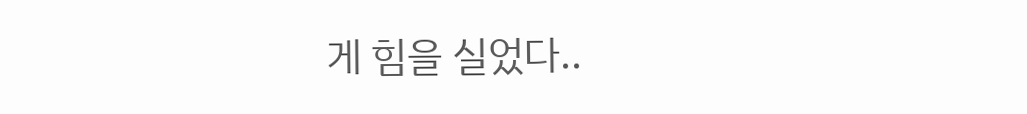게 힘을 실었다..